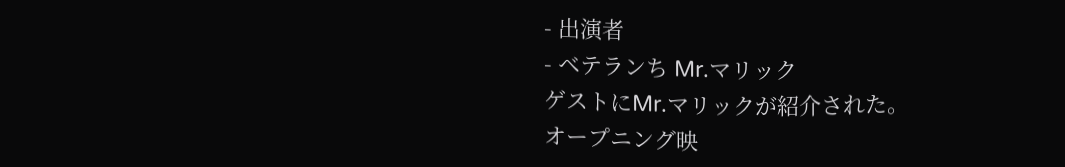- 出演者
- ベテランち Mr.マリック
ゲストにMr.マリックが紹介された。
オープニング映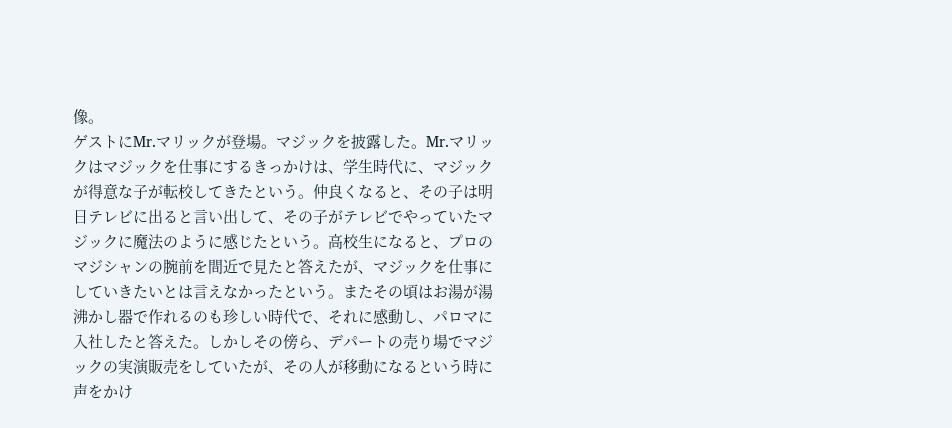像。
ゲストにMr.マリックが登場。マジックを披露した。Mr.マリックはマジックを仕事にするきっかけは、学生時代に、マジックが得意な子が転校してきたという。仲良くなると、その子は明日テレビに出ると言い出して、その子がテレビでやっていたマジックに魔法のように感じたという。高校生になると、プロのマジシャンの腕前を間近で見たと答えたが、マジックを仕事にしていきたいとは言えなかったという。またその頃はお湯が湯沸かし器で作れるのも珍しい時代で、それに感動し、パロマに入社したと答えた。しかしその傍ら、デパートの売り場でマジックの実演販売をしていたが、その人が移動になるという時に声をかけ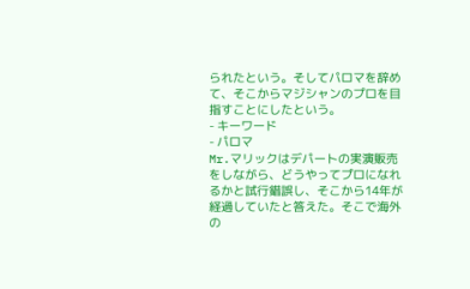られたという。そしてパロマを辞めて、そこからマジシャンのプロを目指すことにしたという。
- キーワード
- パロマ
Mr.マリックはデパートの実演販売をしながら、どうやってプロになれるかと試行錯誤し、そこから14年が経過していたと答えた。そこで海外の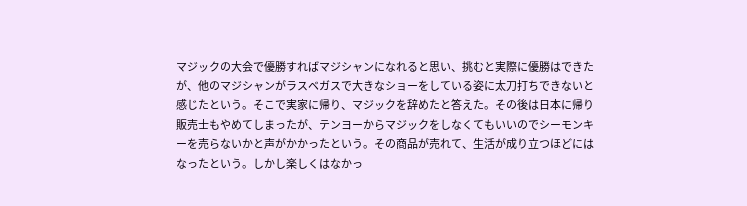マジックの大会で優勝すればマジシャンになれると思い、挑むと実際に優勝はできたが、他のマジシャンがラスベガスで大きなショーをしている姿に太刀打ちできないと感じたという。そこで実家に帰り、マジックを辞めたと答えた。その後は日本に帰り販売士もやめてしまったが、テンヨーからマジックをしなくてもいいのでシーモンキーを売らないかと声がかかったという。その商品が売れて、生活が成り立つほどにはなったという。しかし楽しくはなかっ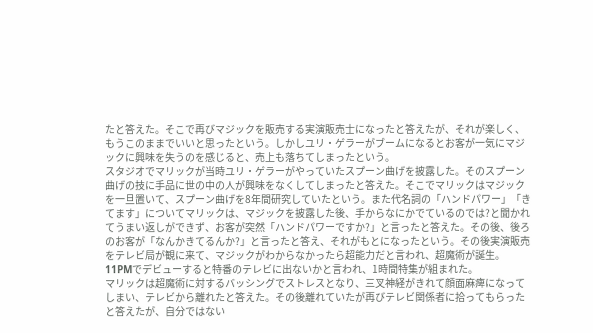たと答えた。そこで再びマジックを販売する実演販売士になったと答えたが、それが楽しく、もうこのままでいいと思ったという。しかしユリ・ゲラーがブームになるとお客が一気にマジックに興味を失うのを感じると、売上も落ちてしまったという。
スタジオでマリックが当時ユリ・ゲラーがやっていたスプーン曲げを披露した。そのスプーン曲げの技に手品に世の中の人が興味をなくしてしまったと答えた。そこでマリックはマジックを一旦置いて、スプーン曲げを8年間研究していたという。また代名詞の「ハンドパワー」「きてます」についてマリックは、マジックを披露した後、手からなにかでているのでは?と聞かれてうまい返しができず、お客が突然「ハンドパワーですか?」と言ったと答えた。その後、後ろのお客が「なんかきてるんか?」と言ったと答え、それがもとになったという。その後実演販売をテレビ局が観に来て、マジックがわからなかったら超能力だと言われ、超魔術が誕生。11PMでデビューすると特番のテレビに出ないかと言われ、1時間特集が組まれた。
マリックは超魔術に対するバッシングでストレスとなり、三叉神経がきれて顔面麻痺になってしまい、テレビから離れたと答えた。その後離れていたが再びテレビ関係者に拾ってもらったと答えたが、自分ではない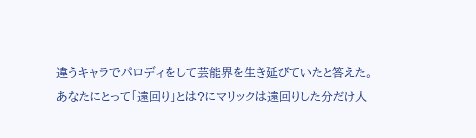違うキャラでパロディをして芸能界を生き延びていたと答えた。
あなたにとって「遠回り」とは?にマリックは遠回りした分だけ人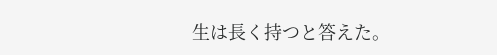生は長く持つと答えた。